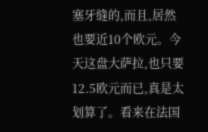塞牙缝的,而且,居然也要近10个欧元。今天这盘大萨拉,也只要12.5欧元而已,真是太划算了。看来在法国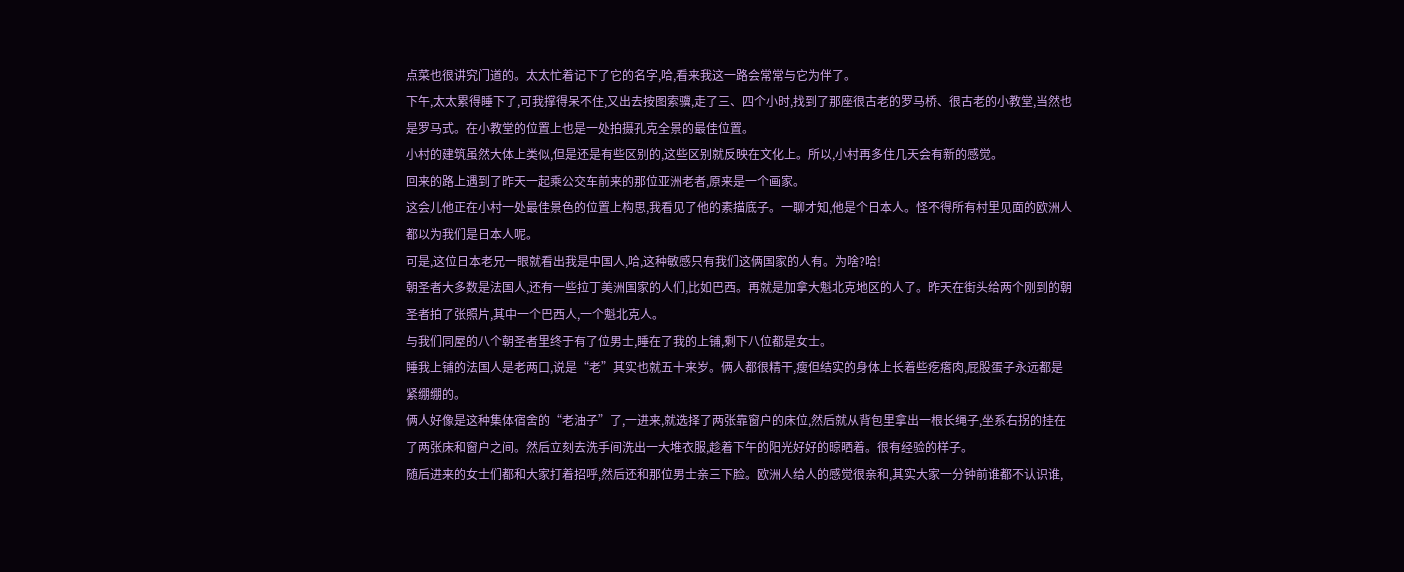点菜也很讲究门道的。太太忙着记下了它的名字,哈,看来我这一路会常常与它为伴了。
下午,太太累得睡下了,可我撑得呆不住,又出去按图索骥,走了三、四个小时,找到了那座很古老的罗马桥、很古老的小教堂,当然也是罗马式。在小教堂的位置上也是一处拍摄孔克全景的最佳位置。
小村的建筑虽然大体上类似,但是还是有些区别的,这些区别就反映在文化上。所以,小村再多住几天会有新的感觉。
回来的路上遇到了昨天一起乘公交车前来的那位亚洲老者,原来是一个画家。
这会儿他正在小村一处最佳景色的位置上构思,我看见了他的素描底子。一聊才知,他是个日本人。怪不得所有村里见面的欧洲人都以为我们是日本人呢。
可是,这位日本老兄一眼就看出我是中国人,哈,这种敏感只有我们这俩国家的人有。为啥?哈!
朝圣者大多数是法国人,还有一些拉丁美洲国家的人们,比如巴西。再就是加拿大魁北克地区的人了。昨天在街头给两个刚到的朝圣者拍了张照片,其中一个巴西人,一个魁北克人。
与我们同屋的八个朝圣者里终于有了位男士,睡在了我的上铺,剩下八位都是女士。
睡我上铺的法国人是老两口,说是“老”其实也就五十来岁。俩人都很精干,瘦但结实的身体上长着些疙瘩肉,屁股蛋子永远都是紧绷绷的。
俩人好像是这种集体宿舍的“老油子”了,一进来,就选择了两张靠窗户的床位,然后就从背包里拿出一根长绳子,坐系右拐的挂在了两张床和窗户之间。然后立刻去洗手间洗出一大堆衣服,趁着下午的阳光好好的晾晒着。很有经验的样子。
随后进来的女士们都和大家打着招呼,然后还和那位男士亲三下脸。欧洲人给人的感觉很亲和,其实大家一分钟前谁都不认识谁,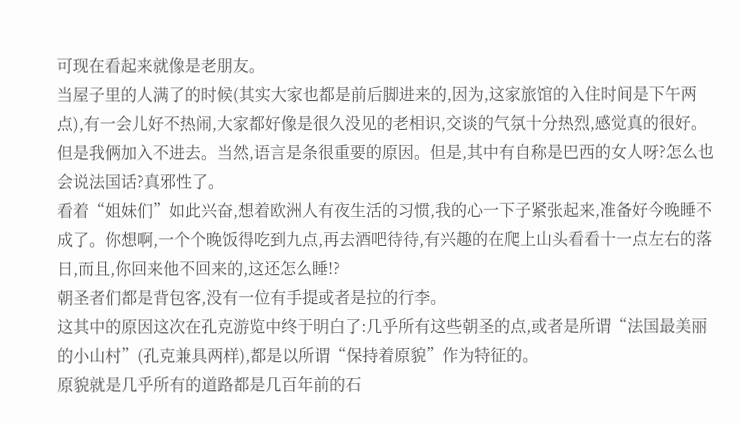可现在看起来就像是老朋友。
当屋子里的人满了的时候(其实大家也都是前后脚进来的,因为,这家旅馆的入住时间是下午两点),有一会儿好不热闹,大家都好像是很久没见的老相识,交谈的气氛十分热烈,感觉真的很好。但是我俩加入不进去。当然,语言是条很重要的原因。但是,其中有自称是巴西的女人呀?怎么也会说法国话?真邪性了。
看着“姐妹们”如此兴奋,想着欧洲人有夜生活的习惯,我的心一下子紧张起来,准备好今晚睡不成了。你想啊,一个个晚饭得吃到九点,再去酒吧待待,有兴趣的在爬上山头看看十一点左右的落日,而且,你回来他不回来的,这还怎么睡!?
朝圣者们都是背包客,没有一位有手提或者是拉的行李。
这其中的原因这次在孔克游览中终于明白了:几乎所有这些朝圣的点,或者是所谓“法国最美丽的小山村”(孔克兼具两样),都是以所谓“保持着原貌”作为特征的。
原貌就是几乎所有的道路都是几百年前的石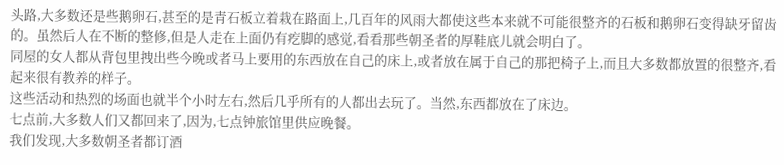头路,大多数还是些鹅卵石,甚至的是青石板立着栽在路面上,几百年的风雨大都使这些本来就不可能很整齐的石板和鹅卵石变得缺牙留齿的。虽然后人在不断的整修,但是人走在上面仍有疙脚的感觉,看看那些朝圣者的厚鞋底儿就会明白了。
同屋的女人都从背包里拽出些今晚或者马上要用的东西放在自己的床上,或者放在属于自己的那把椅子上,而且大多数都放置的很整齐,看起来很有教养的样子。
这些活动和热烈的场面也就半个小时左右,然后几乎所有的人都出去玩了。当然,东西都放在了床边。
七点前,大多数人们又都回来了,因为,七点钟旅馆里供应晚餐。
我们发现,大多数朝圣者都订酒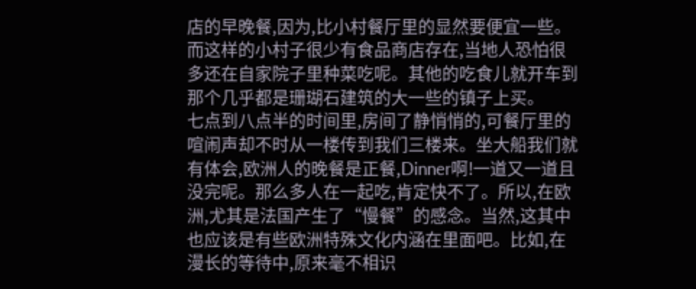店的早晚餐,因为,比小村餐厅里的显然要便宜一些。而这样的小村子很少有食品商店存在,当地人恐怕很多还在自家院子里种菜吃呢。其他的吃食儿就开车到那个几乎都是珊瑚石建筑的大一些的镇子上买。
七点到八点半的时间里,房间了静悄悄的,可餐厅里的喧闹声却不时从一楼传到我们三楼来。坐大船我们就有体会,欧洲人的晚餐是正餐,Dinner啊!一道又一道且没完呢。那么多人在一起吃,肯定快不了。所以,在欧洲,尤其是法国产生了“慢餐”的感念。当然,这其中也应该是有些欧洲特殊文化内涵在里面吧。比如,在漫长的等待中,原来毫不相识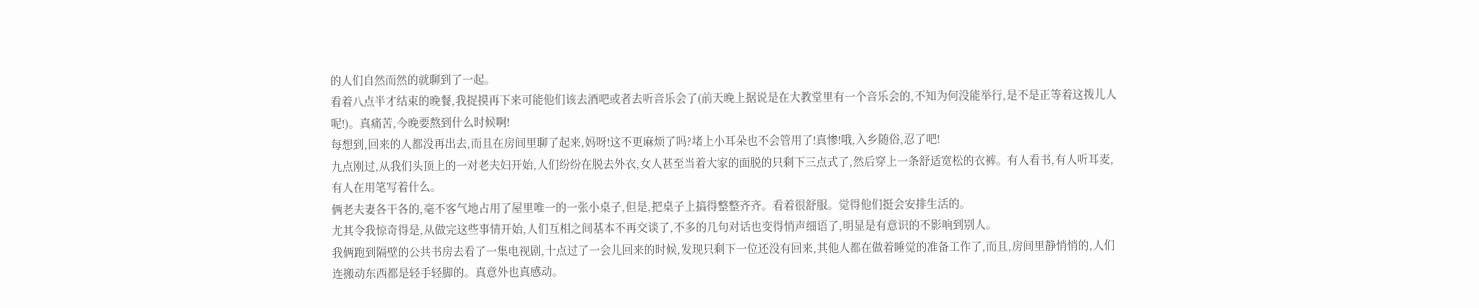的人们自然而然的就聊到了一起。
看着八点半才结束的晚餐,我捉摸再下来可能他们该去酒吧或者去听音乐会了(前天晚上据说是在大教堂里有一个音乐会的,不知为何没能举行,是不是正等着这拨儿人呢!)。真痛苦,今晚要熬到什么时候啊!
每想到,回来的人都没再出去,而且在房间里聊了起来,妈呀!这不更麻烦了吗?堵上小耳朵也不会管用了!真惨!哦,入乡随俗,忍了吧!
九点刚过,从我们头顶上的一对老夫妇开始,人们纷纷在脱去外衣,女人甚至当着大家的面脱的只剩下三点式了,然后穿上一条舒适宽松的衣裤。有人看书,有人听耳麦,有人在用笔写着什么。
俩老夫妻各干各的,毫不客气地占用了屋里唯一的一张小桌子,但是,把桌子上搞得整整齐齐。看着很舒服。觉得他们挺会安排生活的。
尤其令我惊奇得是,从做完这些事情开始,人们互相之间基本不再交谈了,不多的几句对话也变得悄声细语了,明显是有意识的不影响到别人。
我俩跑到隔壁的公共书房去看了一集电视剧,十点过了一会儿回来的时候,发现只剩下一位还没有回来,其他人都在做着睡觉的准备工作了,而且,房间里静悄悄的,人们连搬动东西都是轻手轻脚的。真意外也真感动。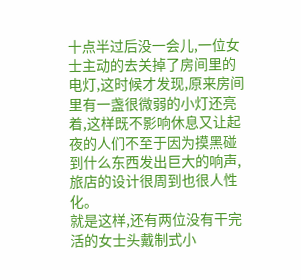十点半过后没一会儿,一位女士主动的去关掉了房间里的电灯,这时候才发现,原来房间里有一盏很微弱的小灯还亮着,这样既不影响休息又让起夜的人们不至于因为摸黑碰到什么东西发出巨大的响声,旅店的设计很周到也很人性化。
就是这样,还有两位没有干完活的女士头戴制式小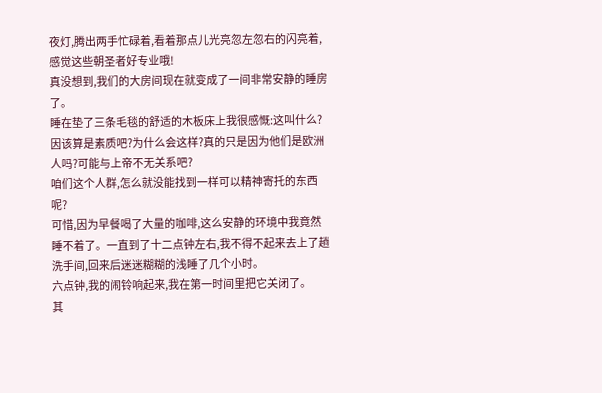夜灯,腾出两手忙碌着,看着那点儿光亮忽左忽右的闪亮着,感觉这些朝圣者好专业哦!
真没想到,我们的大房间现在就变成了一间非常安静的睡房了。
睡在垫了三条毛毯的舒适的木板床上我很感慨:这叫什么?因该算是素质吧?为什么会这样?真的只是因为他们是欧洲人吗?可能与上帝不无关系吧?
咱们这个人群,怎么就没能找到一样可以精神寄托的东西呢?
可惜,因为早餐喝了大量的咖啡,这么安静的环境中我竟然睡不着了。一直到了十二点钟左右,我不得不起来去上了趟洗手间,回来后迷迷糊糊的浅睡了几个小时。
六点钟,我的闹铃响起来,我在第一时间里把它关闭了。
其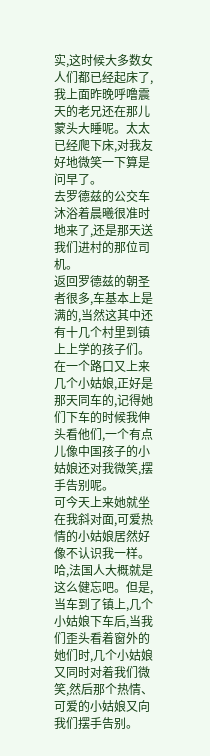实,这时候大多数女人们都已经起床了,我上面昨晚呼噜震天的老兄还在那儿蒙头大睡呢。太太已经爬下床,对我友好地微笑一下算是问早了。
去罗德兹的公交车沐浴着晨曦很准时地来了,还是那天送我们进村的那位司机。
返回罗德兹的朝圣者很多,车基本上是满的,当然这其中还有十几个村里到镇上上学的孩子们。
在一个路口又上来几个小姑娘,正好是那天同车的,记得她们下车的时候我伸头看他们,一个有点儿像中国孩子的小姑娘还对我微笑,摆手告别呢。
可今天上来她就坐在我斜对面,可爱热情的小姑娘居然好像不认识我一样。哈,法国人大概就是这么健忘吧。但是,当车到了镇上,几个小姑娘下车后,当我们歪头看着窗外的她们时,几个小姑娘又同时对着我们微笑,然后那个热情、可爱的小姑娘又向我们摆手告别。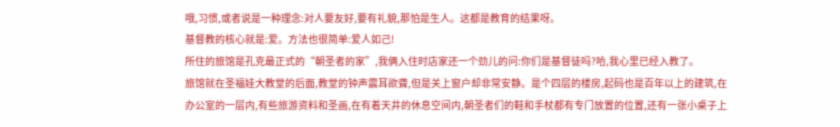哦,习惯,或者说是一种理念:对人要友好,要有礼貌,那怕是生人。这都是教育的结果呀。
基督教的核心就是:爱。方法也很简单:爱人如己!
所住的旅馆是孔克最正式的“朝圣者的家”,我俩入住时店家还一个劲儿的问:你们是基督徒吗?哈,我心里已经入教了。
旅馆就在圣福娃大教堂的后面,教堂的钟声震耳欲聋,但是关上窗户却非常安静。是个四层的楼房,起码也是百年以上的建筑,在办公室的一层内,有些旅游资料和圣画,在有着天井的休息空间内,朝圣者们的鞋和手杖都有专门放置的位置,还有一张小桌子上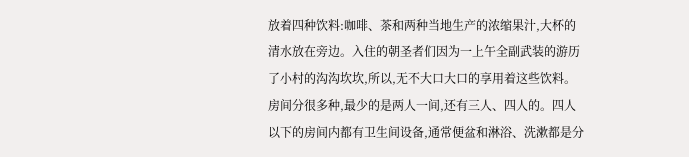放着四种饮料:咖啡、茶和两种当地生产的浓缩果汁,大杯的清水放在旁边。入住的朝圣者们因为一上午全副武装的游历了小村的沟沟坎坎,所以,无不大口大口的享用着这些饮料。
房间分很多种,最少的是两人一间,还有三人、四人的。四人以下的房间内都有卫生间设备,通常便盆和淋浴、洗漱都是分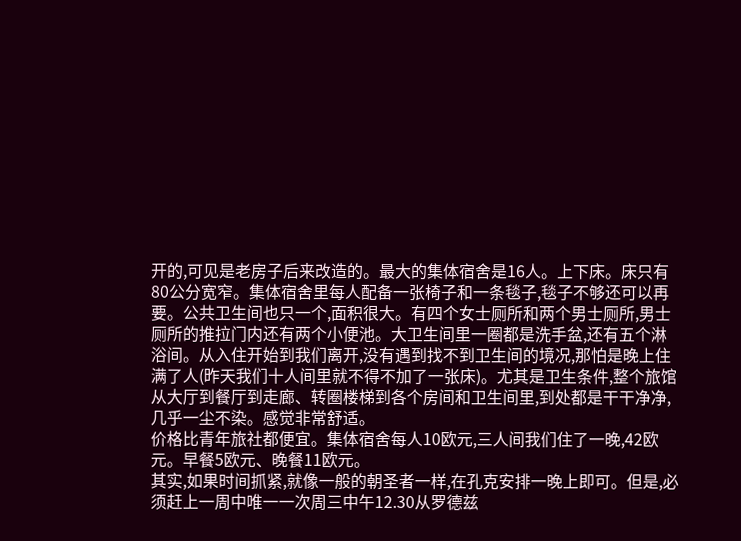开的,可见是老房子后来改造的。最大的集体宿舍是16人。上下床。床只有80公分宽窄。集体宿舍里每人配备一张椅子和一条毯子,毯子不够还可以再要。公共卫生间也只一个,面积很大。有四个女士厕所和两个男士厕所,男士厕所的推拉门内还有两个小便池。大卫生间里一圈都是洗手盆,还有五个淋浴间。从入住开始到我们离开,没有遇到找不到卫生间的境况,那怕是晚上住满了人(昨天我们十人间里就不得不加了一张床)。尤其是卫生条件,整个旅馆从大厅到餐厅到走廊、转圈楼梯到各个房间和卫生间里,到处都是干干净净,几乎一尘不染。感觉非常舒适。
价格比青年旅社都便宜。集体宿舍每人10欧元,三人间我们住了一晚,42欧元。早餐5欧元、晚餐11欧元。
其实,如果时间抓紧,就像一般的朝圣者一样,在孔克安排一晚上即可。但是,必须赶上一周中唯一一次周三中午12.30从罗德兹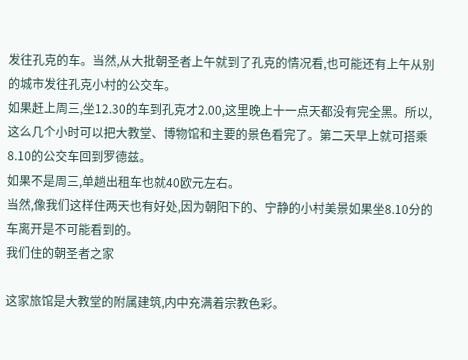发往孔克的车。当然,从大批朝圣者上午就到了孔克的情况看,也可能还有上午从别的城市发往孔克小村的公交车。
如果赶上周三,坐12.30的车到孔克才2.00,这里晚上十一点天都没有完全黑。所以,这么几个小时可以把大教堂、博物馆和主要的景色看完了。第二天早上就可搭乘8.10的公交车回到罗德兹。
如果不是周三,单趟出租车也就40欧元左右。
当然,像我们这样住两天也有好处,因为朝阳下的、宁静的小村美景如果坐8.10分的车离开是不可能看到的。
我们住的朝圣者之家

这家旅馆是大教堂的附属建筑,内中充满着宗教色彩。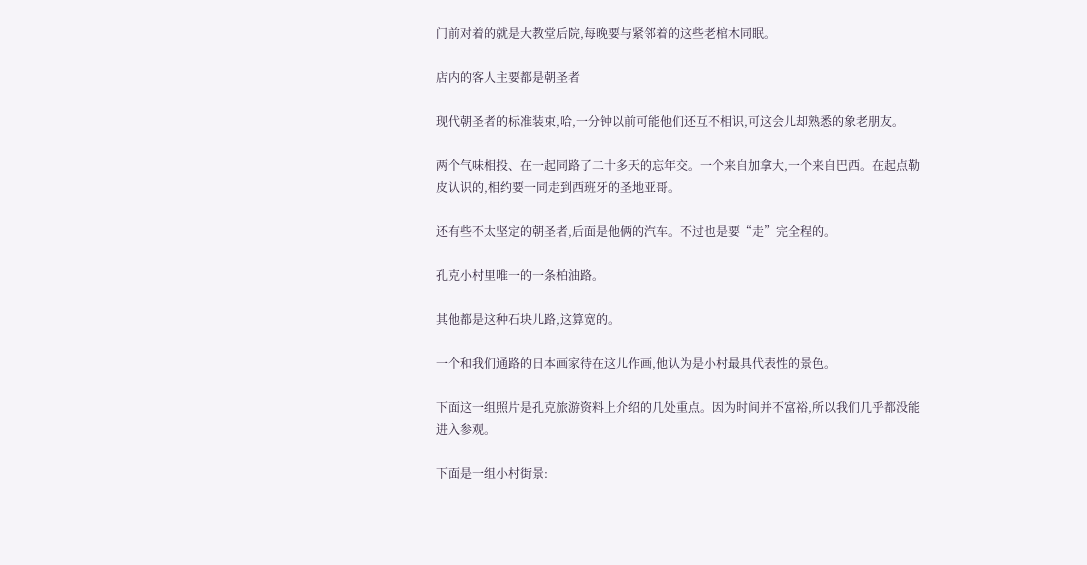门前对着的就是大教堂后院,每晚要与紧邻着的这些老棺木同眠。

店内的客人主要都是朝圣者

现代朝圣者的标准装束,哈,一分钟以前可能他们还互不相识,可这会儿却熟悉的象老朋友。

两个气味相投、在一起同路了二十多天的忘年交。一个来自加拿大,一个来自巴西。在起点勒皮认识的,相约要一同走到西班牙的圣地亚哥。

还有些不太坚定的朝圣者,后面是他俩的汽车。不过也是要“走”完全程的。

孔克小村里唯一的一条柏油路。

其他都是这种石块儿路,这算宽的。

一个和我们通路的日本画家待在这儿作画,他认为是小村最具代表性的景色。

下面这一组照片是孔克旅游资料上介绍的几处重点。因为时间并不富裕,所以我们几乎都没能进入参观。

下面是一组小村街景: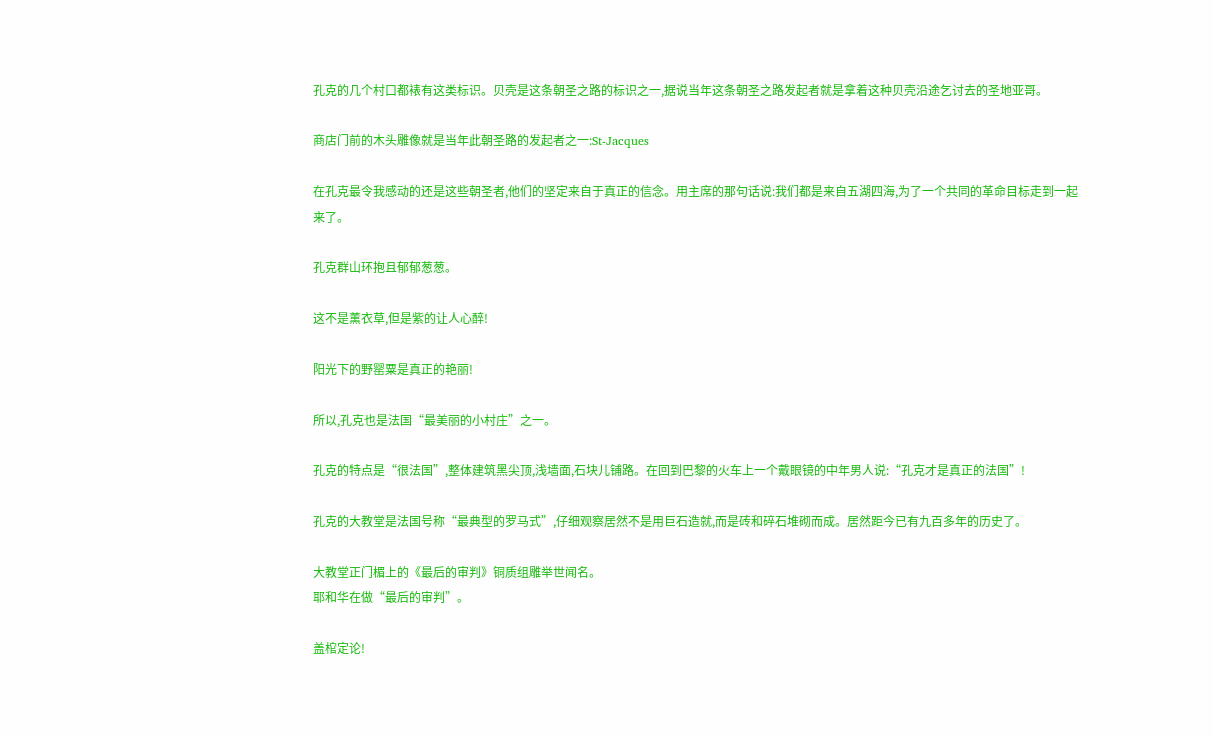孔克的几个村口都裱有这类标识。贝壳是这条朝圣之路的标识之一,据说当年这条朝圣之路发起者就是拿着这种贝壳沿途乞讨去的圣地亚哥。

商店门前的木头雕像就是当年此朝圣路的发起者之一:St-Jacques

在孔克最令我感动的还是这些朝圣者,他们的坚定来自于真正的信念。用主席的那句话说:我们都是来自五湖四海,为了一个共同的革命目标走到一起来了。

孔克群山环抱且郁郁葱葱。

这不是薰衣草,但是紫的让人心醉!

阳光下的野罂粟是真正的艳丽!

所以,孔克也是法国“最美丽的小村庄”之一。

孔克的特点是“很法国”,整体建筑黑尖顶,浅墙面,石块儿铺路。在回到巴黎的火车上一个戴眼镜的中年男人说:“孔克才是真正的法国”!

孔克的大教堂是法国号称“最典型的罗马式”,仔细观察居然不是用巨石造就,而是砖和碎石堆砌而成。居然距今已有九百多年的历史了。

大教堂正门楣上的《最后的审判》铜质组雕举世闻名。
耶和华在做“最后的审判”。

盖棺定论!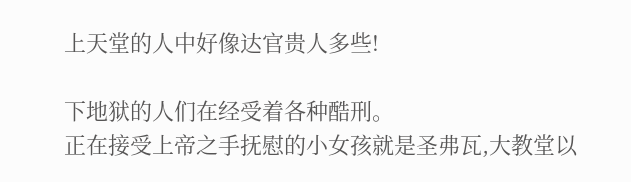上天堂的人中好像达官贵人多些!

下地狱的人们在经受着各种酷刑。
正在接受上帝之手抚慰的小女孩就是圣弗瓦,大教堂以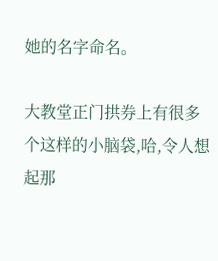她的名字命名。

大教堂正门拱券上有很多个这样的小脑袋,哈,令人想起那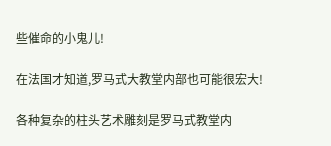些催命的小鬼儿!

在法国才知道,罗马式大教堂内部也可能很宏大!

各种复杂的柱头艺术雕刻是罗马式教堂内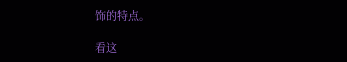饰的特点。

看这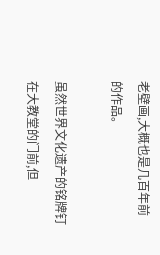老壁画,大概也是几百年前的作品。

虽然世界文化遗产的铭牌钉在大教堂的门前,但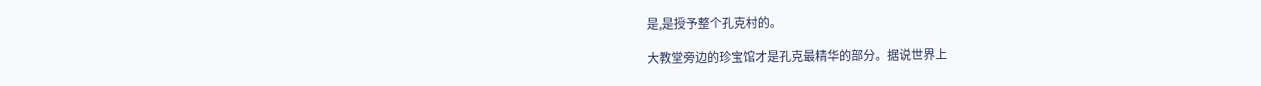是,是授予整个孔克村的。

大教堂旁边的珍宝馆才是孔克最精华的部分。据说世界上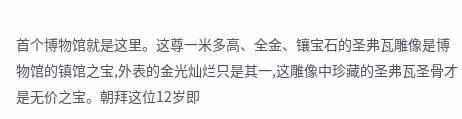首个博物馆就是这里。这尊一米多高、全金、镶宝石的圣弗瓦雕像是博物馆的镇馆之宝,外表的金光灿烂只是其一,这雕像中珍藏的圣弗瓦圣骨才是无价之宝。朝拜这位12岁即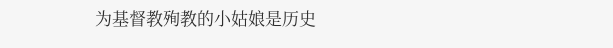为基督教殉教的小姑娘是历史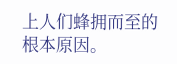上人们蜂拥而至的根本原因。